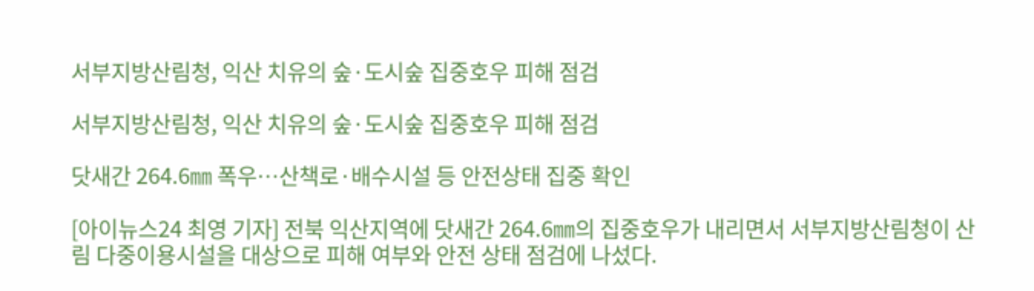서부지방산림청, 익산 치유의 숲·도시숲 집중호우 피해 점검

서부지방산림청, 익산 치유의 숲·도시숲 집중호우 피해 점검

닷새간 264.6㎜ 폭우…산책로·배수시설 등 안전상태 집중 확인

[아이뉴스24 최영 기자] 전북 익산지역에 닷새간 264.6㎜의 집중호우가 내리면서 서부지방산림청이 산림 다중이용시설을 대상으로 피해 여부와 안전 상태 점검에 나섰다.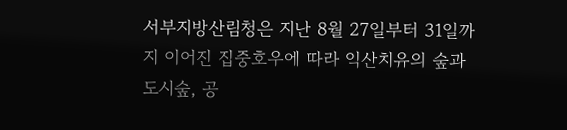서부지방산림청은 지난 8월 27일부터 31일까지 이어진 집중호우에 따라 익산치유의 숲과 도시숲, 공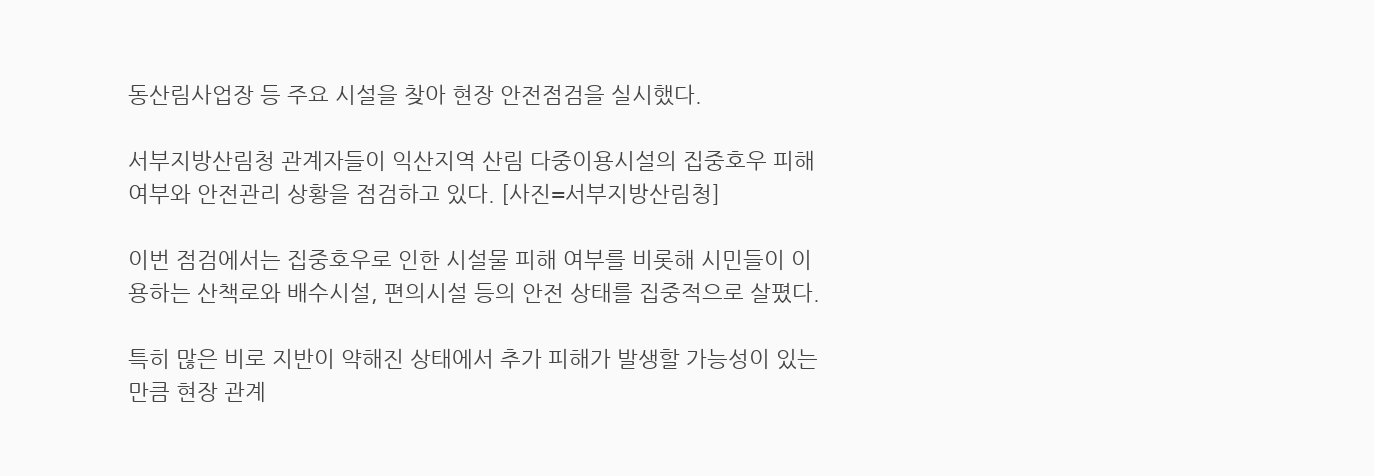동산림사업장 등 주요 시설을 찾아 현장 안전점검을 실시했다.

서부지방산림청 관계자들이 익산지역 산림 다중이용시설의 집중호우 피해 여부와 안전관리 상황을 점검하고 있다. [사진=서부지방산림청]

이번 점검에서는 집중호우로 인한 시설물 피해 여부를 비롯해 시민들이 이용하는 산책로와 배수시설, 편의시설 등의 안전 상태를 집중적으로 살폈다.

특히 많은 비로 지반이 약해진 상태에서 추가 피해가 발생할 가능성이 있는 만큼 현장 관계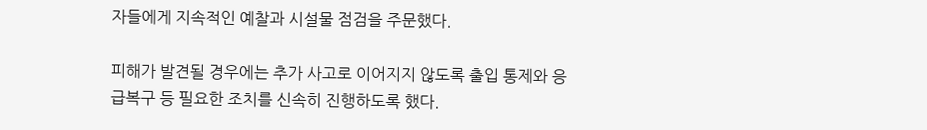자들에게 지속적인 예찰과 시설물 점검을 주문했다.

피해가 발견될 경우에는 추가 사고로 이어지지 않도록 출입 통제와 응급복구 등 필요한 조치를 신속히 진행하도록 했다.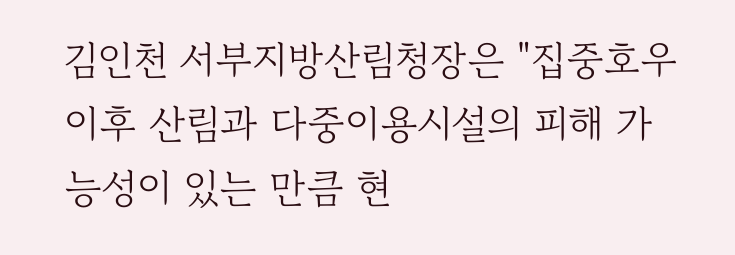김인천 서부지방산림청장은 "집중호우 이후 산림과 다중이용시설의 피해 가능성이 있는 만큼 현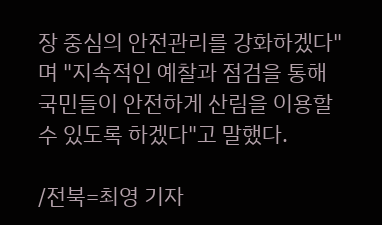장 중심의 안전관리를 강화하겠다"며 "지속적인 예찰과 점검을 통해 국민들이 안전하게 산림을 이용할 수 있도록 하겠다"고 말했다.

/전북=최영 기자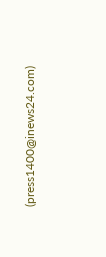(press1400@inews24.com)